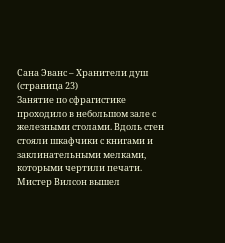Сана Эванс – Хранители душ (страница 23)
Занятие по сфрагистике проходило в небольшом зале с железными столами. Вдоль стен стояли шкафчики с книгами и заклинательными мелками, которыми чертили печати. Мистер Вилсон вышел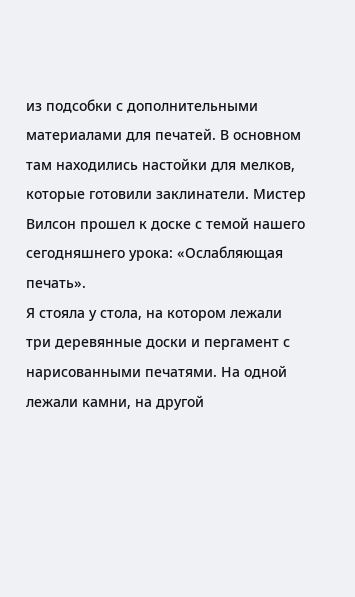из подсобки с дополнительными материалами для печатей. В основном там находились настойки для мелков, которые готовили заклинатели. Мистер Вилсон прошел к доске с темой нашего сегодняшнего урока: «Ослабляющая печать».
Я стояла у стола, на котором лежали три деревянные доски и пергамент с нарисованными печатями. На одной лежали камни, на другой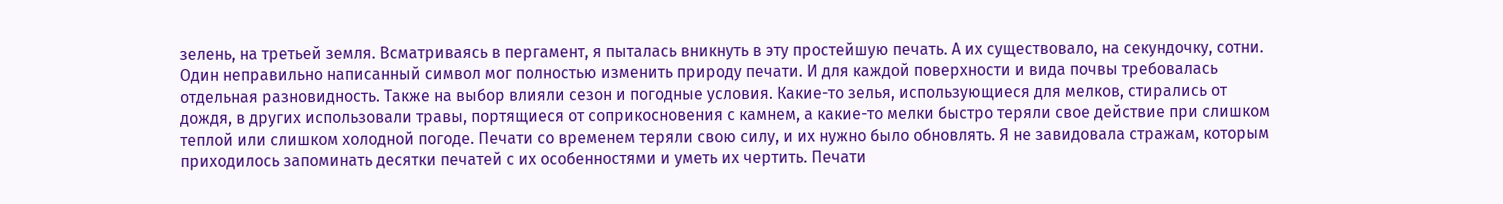зелень, на третьей земля. Всматриваясь в пергамент, я пыталась вникнуть в эту простейшую печать. А их существовало, на секундочку, сотни. Один неправильно написанный символ мог полностью изменить природу печати. И для каждой поверхности и вида почвы требовалась отдельная разновидность. Также на выбор влияли сезон и погодные условия. Какие-то зелья, использующиеся для мелков, стирались от дождя, в других использовали травы, портящиеся от соприкосновения с камнем, а какие-то мелки быстро теряли свое действие при слишком теплой или слишком холодной погоде. Печати со временем теряли свою силу, и их нужно было обновлять. Я не завидовала стражам, которым приходилось запоминать десятки печатей с их особенностями и уметь их чертить. Печати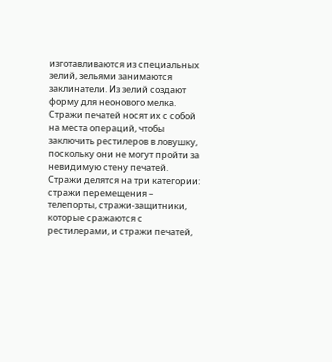изготавливаются из специальных зелий, зельями занимаются заклинатели. Из зелий создают форму для неонового мелка. Стражи печатей носят их с собой на места операций, чтобы заключить рестилеров в ловушку, поскольку они не могут пройти за невидимую стену печатей. Стражи делятся на три категории: стражи перемещения – телепорты, стражи-защитники, которые сражаются с рестилерами, и стражи печатей,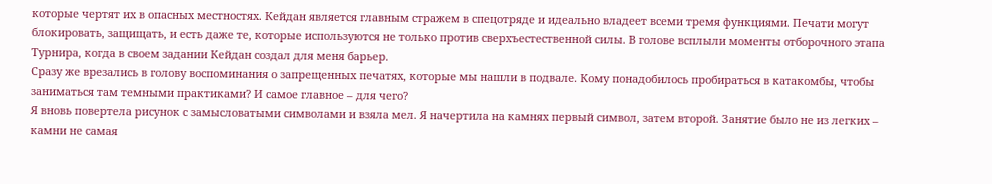которые чертят их в опасных местностях. Кейдан является главным стражем в спецотряде и идеально владеет всеми тремя функциями. Печати могут блокировать, защищать, и есть даже те, которые используются не только против сверхъестественной силы. В голове всплыли моменты отборочного этапа Турнира, когда в своем задании Кейдан создал для меня барьер.
Сразу же врезались в голову воспоминания о запрещенных печатях, которые мы нашли в подвале. Кому понадобилось пробираться в катакомбы, чтобы заниматься там темными практиками? И самое главное – для чего?
Я вновь повертела рисунок с замысловатыми символами и взяла мел. Я начертила на камнях первый символ, затем второй. Занятие было не из легких – камни не самая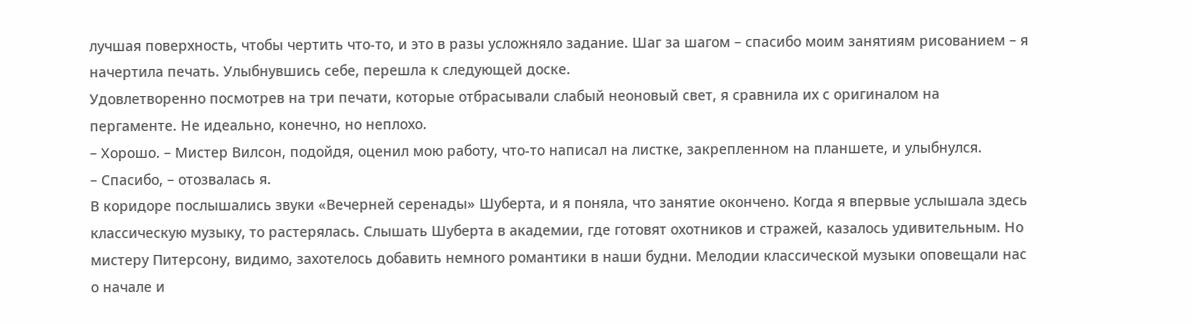лучшая поверхность, чтобы чертить что-то, и это в разы усложняло задание. Шаг за шагом – спасибо моим занятиям рисованием – я начертила печать. Улыбнувшись себе, перешла к следующей доске.
Удовлетворенно посмотрев на три печати, которые отбрасывали слабый неоновый свет, я сравнила их с оригиналом на пергаменте. Не идеально, конечно, но неплохо.
– Хорошо. – Мистер Вилсон, подойдя, оценил мою работу, что-то написал на листке, закрепленном на планшете, и улыбнулся.
– Спасибо, – отозвалась я.
В коридоре послышались звуки «Вечерней серенады» Шуберта, и я поняла, что занятие окончено. Когда я впервые услышала здесь классическую музыку, то растерялась. Слышать Шуберта в академии, где готовят охотников и стражей, казалось удивительным. Но мистеру Питерсону, видимо, захотелось добавить немного романтики в наши будни. Мелодии классической музыки оповещали нас о начале и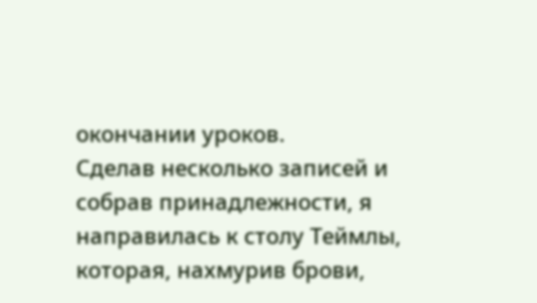окончании уроков.
Сделав несколько записей и собрав принадлежности, я направилась к столу Теймлы, которая, нахмурив брови,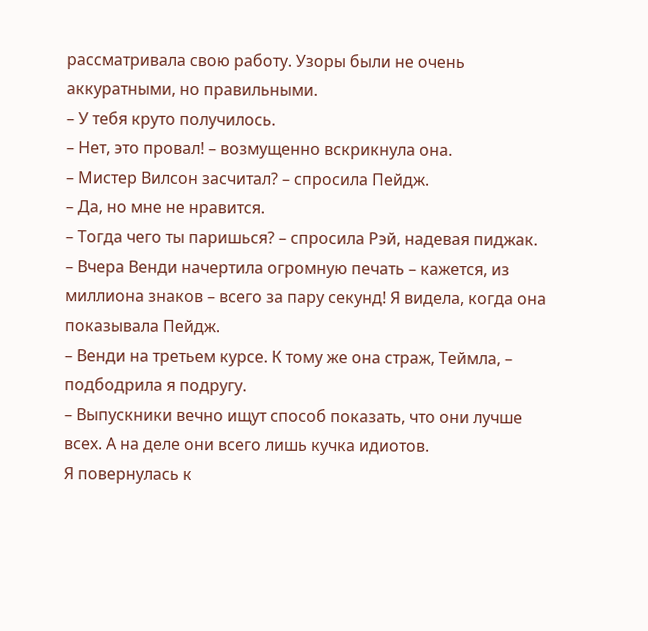рассматривала свою работу. Узоры были не очень аккуратными, но правильными.
– У тебя круто получилось.
– Нет, это провал! – возмущенно вскрикнула она.
– Мистер Вилсон засчитал? – спросила Пейдж.
– Да, но мне не нравится.
– Тогда чего ты паришься? – спросила Рэй, надевая пиджак.
– Вчера Венди начертила огромную печать – кажется, из миллиона знаков – всего за пару секунд! Я видела, когда она показывала Пейдж.
– Венди на третьем курсе. К тому же она страж, Теймла, – подбодрила я подругу.
– Выпускники вечно ищут способ показать, что они лучше всех. А на деле они всего лишь кучка идиотов.
Я повернулась к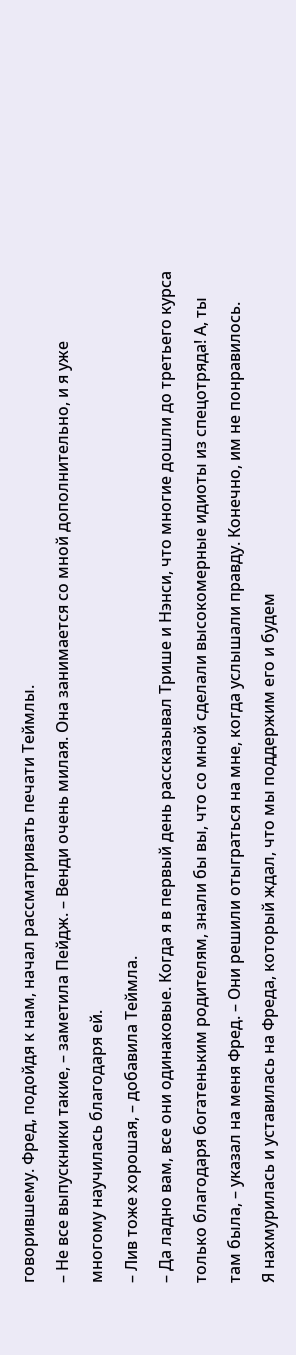говорившему. Фред, подойдя к нам, начал рассматривать печати Теймлы.
– Не все выпускники такие, – заметила Пейдж. – Венди очень милая. Она занимается со мной дополнительно, и я уже многому научилась благодаря ей.
– Лив тоже хорошая, – добавила Теймла.
– Да ладно вам, все они одинаковые. Когда я в первый день рассказывал Трише и Нэнси, что многие дошли до третьего курса только благодаря богатеньким родителям, знали бы вы, что со мной сделали высокомерные идиоты из спецотряда! А, ты там была, – указал на меня Фред. – Они решили отыграться на мне, когда услышали правду. Конечно, им не понравилось.
Я нахмурилась и уставилась на Фреда, который ждал, что мы поддержим его и будем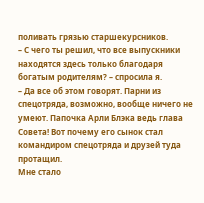поливать грязью старшекурсников.
– С чего ты решил, что все выпускники находятся здесь только благодаря богатым родителям? – спросила я.
– Да все об этом говорят. Парни из спецотряда, возможно, вообще ничего не умеют. Папочка Арли Блэка ведь глава Совета! Вот почему его сынок стал командиром спецотряда и друзей туда протащил.
Мне стало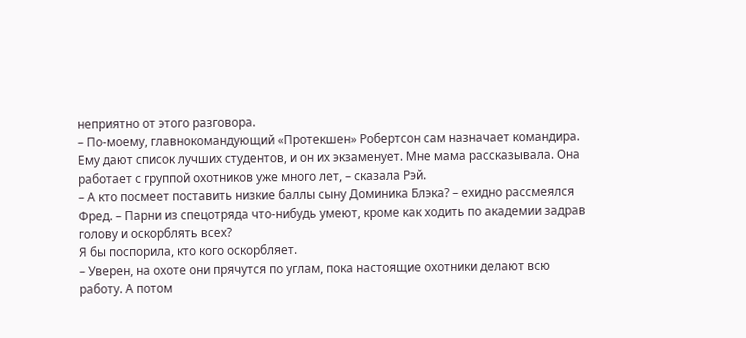неприятно от этого разговора.
– По-моему, главнокомандующий «Протекшен» Робертсон сам назначает командира. Ему дают список лучших студентов, и он их экзаменует. Мне мама рассказывала. Она работает с группой охотников уже много лет, – сказала Рэй.
– А кто посмеет поставить низкие баллы сыну Доминика Блэка? – ехидно рассмеялся Фред. – Парни из спецотряда что-нибудь умеют, кроме как ходить по академии задрав голову и оскорблять всех?
Я бы поспорила, кто кого оскорбляет.
– Уверен, на охоте они прячутся по углам, пока настоящие охотники делают всю работу. А потом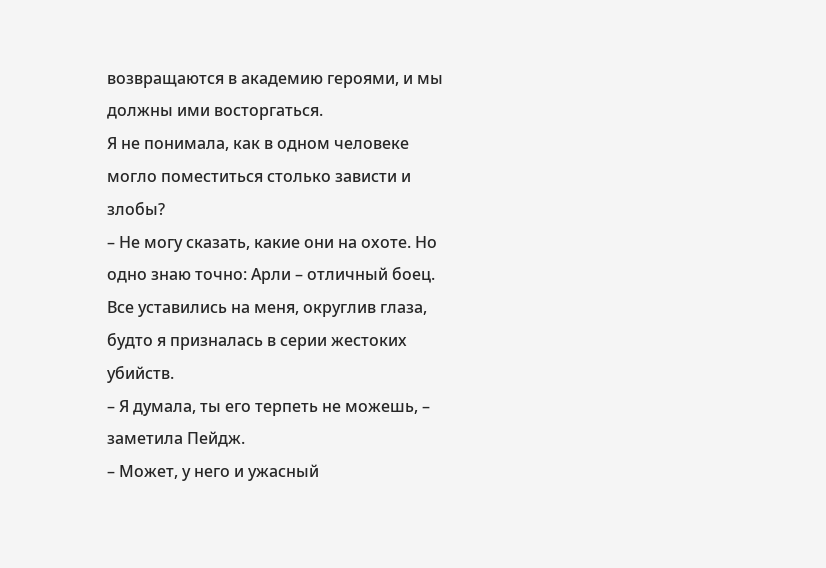возвращаются в академию героями, и мы должны ими восторгаться.
Я не понимала, как в одном человеке могло поместиться столько зависти и злобы?
– Не могу сказать, какие они на охоте. Но одно знаю точно: Арли – отличный боец.
Все уставились на меня, округлив глаза, будто я призналась в серии жестоких убийств.
– Я думала, ты его терпеть не можешь, – заметила Пейдж.
– Может, у него и ужасный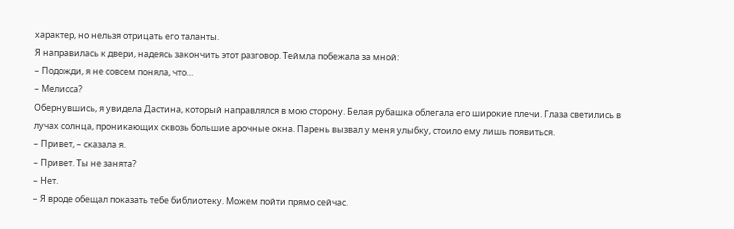характер, но нельзя отрицать его таланты.
Я направилась к двери, надеясь закончить этот разговор. Теймла побежала за мной:
– Подожди, я не совсем поняла, что…
– Мелисса?
Обернувшись, я увидела Дастина, который направлялся в мою сторону. Белая рубашка облегала его широкие плечи. Глаза светились в лучах солнца, проникающих сквозь большие арочные окна. Парень вызвал у меня улыбку, стоило ему лишь появиться.
– Привет, – сказала я.
– Привет. Ты не занята?
– Нет.
– Я вроде обещал показать тебе библиотеку. Можем пойти прямо сейчас.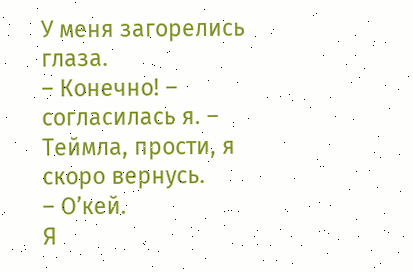У меня загорелись глаза.
– Конечно! – согласилась я. – Теймла, прости, я скоро вернусь.
– О’кей.
Я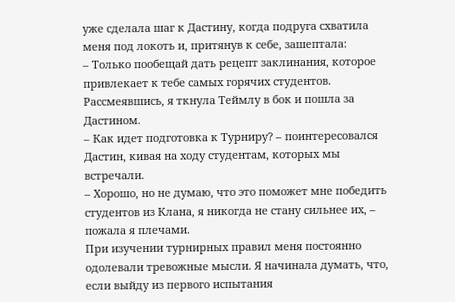уже сделала шаг к Дастину, когда подруга схватила меня под локоть и, притянув к себе, зашептала:
– Только пообещай дать рецепт заклинания, которое привлекает к тебе самых горячих студентов.
Рассмеявшись, я ткнула Теймлу в бок и пошла за Дастином.
– Как идет подготовка к Турниру? – поинтересовался Дастин, кивая на ходу студентам, которых мы встречали.
– Хорошо, но не думаю, что это поможет мне победить студентов из Клана, я никогда не стану сильнее их, – пожала я плечами.
При изучении турнирных правил меня постоянно одолевали тревожные мысли. Я начинала думать, что, если выйду из первого испытания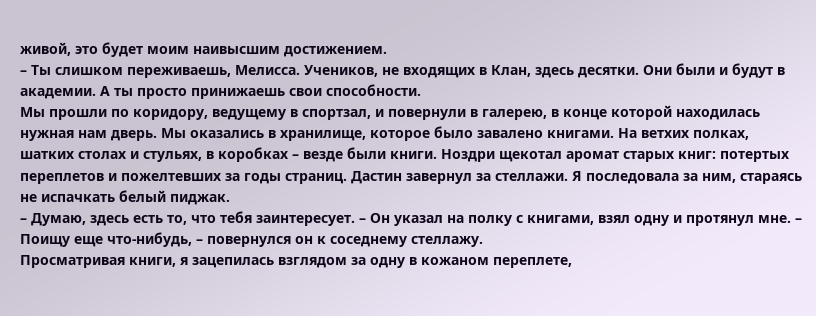живой, это будет моим наивысшим достижением.
– Ты слишком переживаешь, Мелисса. Учеников, не входящих в Клан, здесь десятки. Они были и будут в академии. А ты просто принижаешь свои способности.
Мы прошли по коридору, ведущему в спортзал, и повернули в галерею, в конце которой находилась нужная нам дверь. Мы оказались в хранилище, которое было завалено книгами. На ветхих полках, шатких столах и стульях, в коробках – везде были книги. Ноздри щекотал аромат старых книг: потертых переплетов и пожелтевших за годы страниц. Дастин завернул за стеллажи. Я последовала за ним, стараясь не испачкать белый пиджак.
– Думаю, здесь есть то, что тебя заинтересует. – Он указал на полку с книгами, взял одну и протянул мне. – Поищу еще что-нибудь, – повернулся он к соседнему стеллажу.
Просматривая книги, я зацепилась взглядом за одну в кожаном переплете,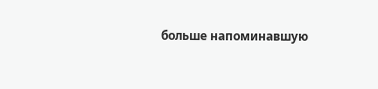больше напоминавшую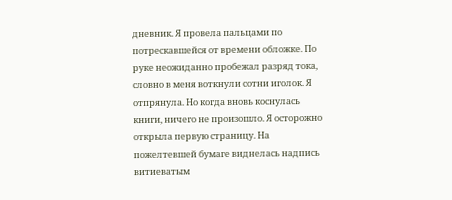дневник. Я провела пальцами по потрескавшейся от времени обложке. По руке неожиданно пробежал разряд тока, словно в меня воткнули сотни иголок. Я отпрянула. Но когда вновь коснулась книги, ничего не произошло. Я осторожно открыла первую страницу. На пожелтевшей бумаге виднелась надпись витиеватым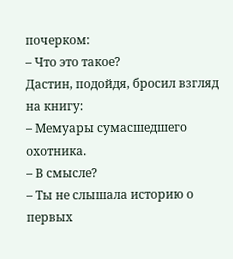почерком:
– Что это такое?
Дастин, подойдя, бросил взгляд на книгу:
– Мемуары сумасшедшего охотника.
– В смысле?
– Ты не слышала историю о первых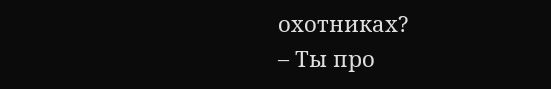охотниках?
– Ты про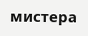мистера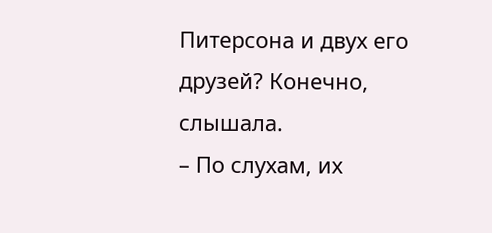Питерсона и двух его друзей? Конечно, слышала.
– По слухам, их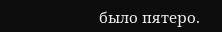было пятеро.